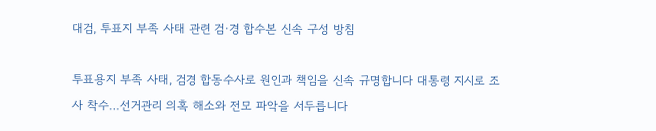대검, 투표지 부족 사태 관련 검·경 합수본 신속 구성 방침

투표용지 부족 사태, 검경 합동수사로 원인과 책임을 신속 규명합니다 대통령 지시로 조사 착수…선거관리 의혹 해소와 전모 파악을 서두릅니다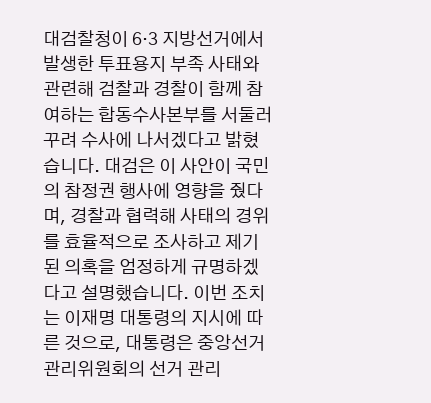대검찰청이 6·3 지방선거에서 발생한 투표용지 부족 사태와 관련해 검찰과 경찰이 함께 참여하는 합동수사본부를 서둘러 꾸려 수사에 나서겠다고 밝혔습니다. 대검은 이 사안이 국민의 참정권 행사에 영향을 줬다며, 경찰과 협력해 사태의 경위를 효율적으로 조사하고 제기된 의혹을 엄정하게 규명하겠다고 설명했습니다. 이번 조치는 이재명 대통령의 지시에 따른 것으로, 대통령은 중앙선거관리위원회의 선거 관리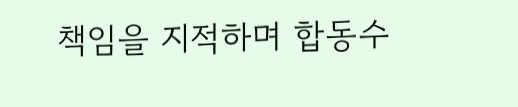책임을 지적하며 합동수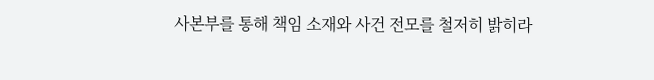사본부를 통해 책임 소재와 사건 전모를 철저히 밝히라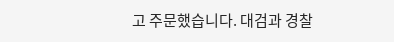고 주문했습니다. 대검과 경찰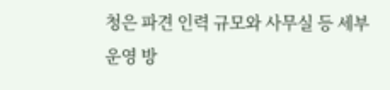청은 파견 인력 규모와 사무실 등 세부 운영 방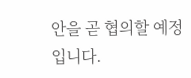안을 곧 협의할 예정입니다.